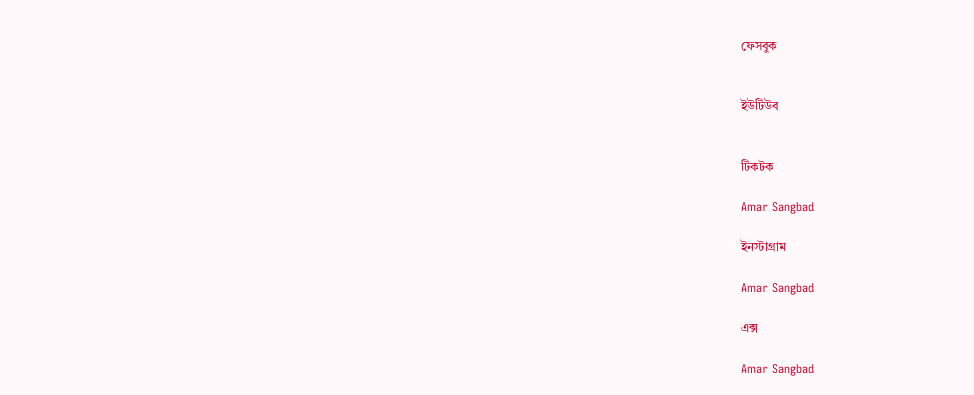ফেসবুক


ইউটিউব


টিকটক

Amar Sangbad

ইনস্টাগ্রাম

Amar Sangbad

এক্স

Amar Sangbad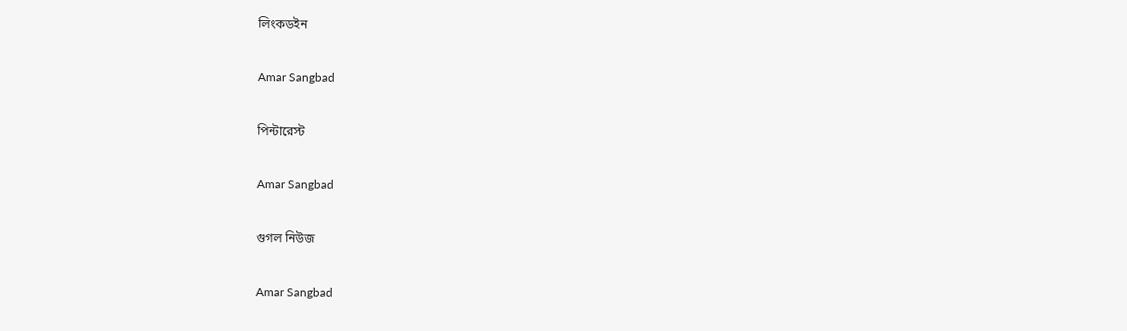লিংকডইন

Amar Sangbad

পিন্টারেস্ট

Amar Sangbad

গুগল নিউজ

Amar Sangbad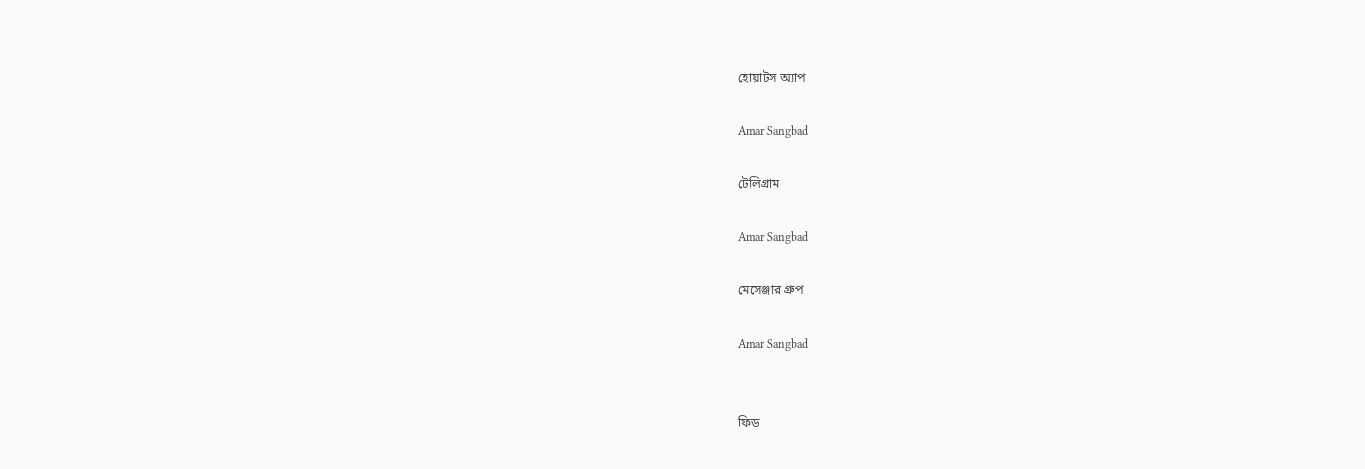হোয়াটস অ্যাপ

Amar Sangbad

টেলিগ্রাম

Amar Sangbad

মেসেঞ্জার গ্রুপ

Amar Sangbad


ফিড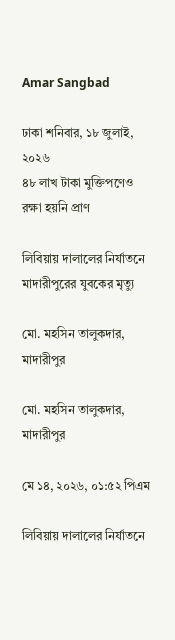Amar Sangbad

ঢাকা শনিবার, ১৮ জুলাই, ২০২৬
৪৮ লাখ টাকা মুক্তিপণেও রক্ষা হয়নি প্রাণ

লিবিয়ায় দালালের নির্যাতনে মাদারীপুরের যুবকের মৃত্যু

মো. মহসিন তালুকদার, মাদারীপুর

মো. মহসিন তালুকদার, মাদারীপুর

মে ১৪, ২০২৬, ০১:৫২ পিএম

লিবিয়ায় দালালের নির্যাতনে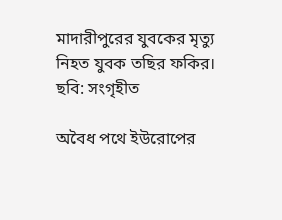মাদারীপুরের যুবকের মৃত্যু
নিহত যুবক তছির ফকির। ছবি: সংগৃহীত

অবৈধ পথে ইউরোপের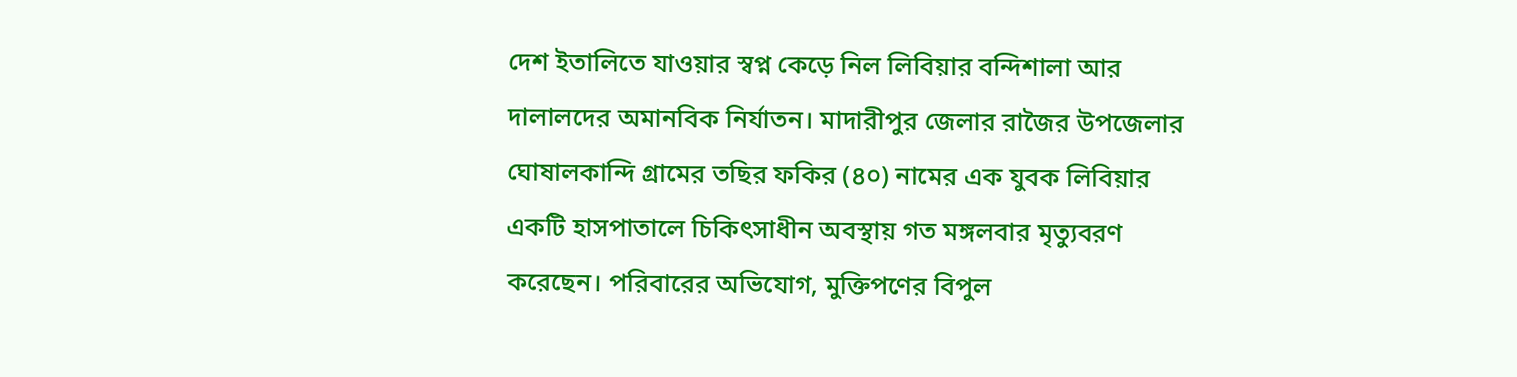দেশ ইতালিতে যাওয়ার স্বপ্ন কেড়ে নিল লিবিয়ার বন্দিশালা আর দালালদের অমানবিক নির্যাতন। মাদারীপুর জেলার রাজৈর উপজেলার ঘোষালকান্দি গ্রামের তছির ফকির (৪০) নামের এক যুবক লিবিয়ার একটি হাসপাতালে চিকিৎসাধীন অবস্থায় গত মঙ্গলবার মৃত্যুবরণ করেছেন। পরিবারের অভিযোগ, মুক্তিপণের বিপুল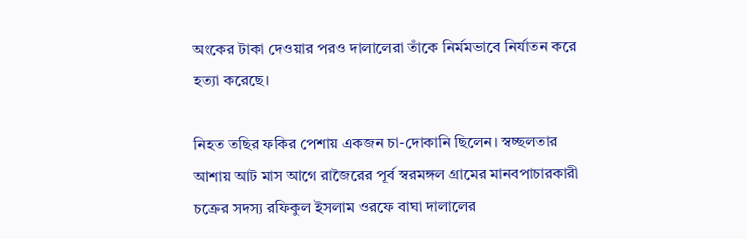অংকের টাকা দেওয়ার পরও দালালেরা তাঁকে নির্মমভাবে নির্যাতন করে হত্যা করেছে।

নিহত তছির ফকির পেশায় একজন চা-দোকানি ছিলেন। স্বচ্ছলতার আশায় আট মাস আগে রাজৈরের পূর্ব স্বরমঙ্গল গ্রামের মানবপাচারকারী চক্রের সদস্য রফিকুল ইসলাম ওরফে বাঘা দালালের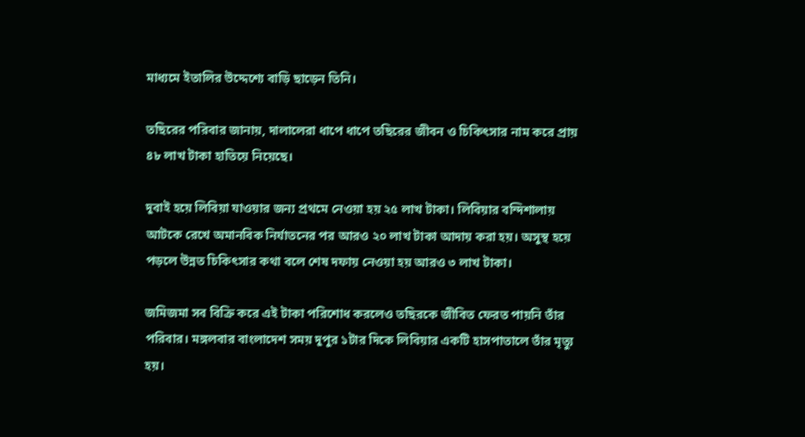মাধ্যমে ইতালির উদ্দেশ্যে বাড়ি ছাড়েন তিনি।

তছিরের পরিবার জানায়, দালালেরা ধাপে ধাপে তছিরের জীবন ও চিকিৎসার নাম করে প্রায় ৪৮ লাখ টাকা হাতিয়ে নিয়েছে।

দুবাই হয়ে লিবিয়া যাওয়ার জন্য প্রথমে নেওয়া হয় ২৫ লাখ টাকা। লিবিয়ার বন্দিশালায় আটকে রেখে অমানবিক নির্যাতনের পর আরও ২০ লাখ টাকা আদায় করা হয়। অসুস্থ হয়ে পড়লে উন্নত চিকিৎসার কথা বলে শেষ দফায় নেওয়া হয় আরও ৩ লাখ টাকা।

জমিজমা সব বিক্রি করে এই টাকা পরিশোধ করলেও তছিরকে জীবিত ফেরত পায়নি তাঁর পরিবার। মঙ্গলবার বাংলাদেশ সময় দুপুর ১টার দিকে লিবিয়ার একটি হাসপাতালে তাঁর মৃত্যু হয়।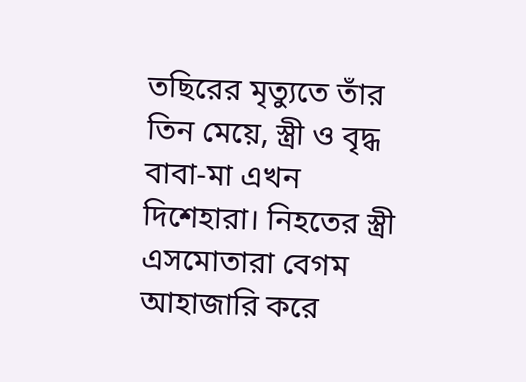তছিরের মৃত্যুতে তাঁর তিন মেয়ে, স্ত্রী ও বৃদ্ধ বাবা-মা এখন দিশেহারা। নিহতের স্ত্রী এসমোতারা বেগম আহাজারি করে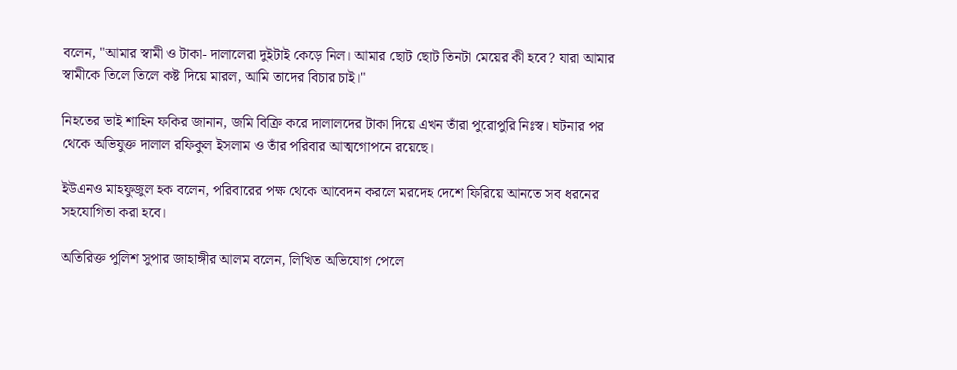বলেন, "আমার স্বামী ও টাকা- দালালেরা দুইটাই কেড়ে নিল। আমার ছোট ছোট তিনটা মেয়ের কী হবে? যারা আমার স্বামীকে তিলে তিলে কষ্ট দিয়ে মারল, আমি তাদের বিচার চাই।"

নিহতের ভাই শাহিন ফকির জানান, জমি বিক্রি করে দালালদের টাকা দিয়ে এখন তাঁরা পুরোপুরি নিঃস্ব। ঘটনার পর থেকে অভিযুক্ত দালাল রফিকুল ইসলাম ও তাঁর পরিবার আত্মগোপনে রয়েছে।

ইউএনও মাহফুজুল হক বলেন, পরিবারের পক্ষ থেকে আবেদন করলে মরদেহ দেশে ফিরিয়ে আনতে সব ধরনের সহযোগিতা করা হবে।

অতিরিক্ত পুলিশ সুপার জাহাঙ্গীর আলম বলেন, লিখিত অভিযোগ পেলে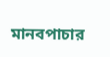মানবপাচার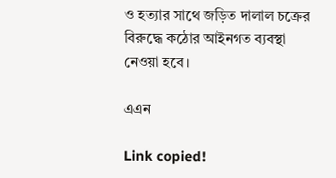ও হত্যার সাথে জড়িত দালাল চক্রের বিরুদ্ধে কঠোর আইনগত ব্যবস্থা নেওয়া হবে।

এএন

Link copied!